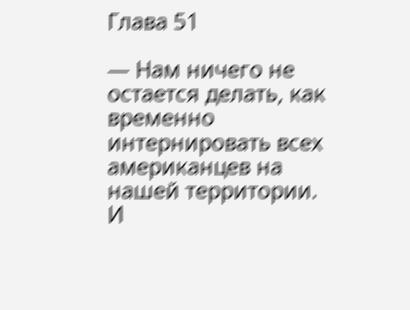Глава 51

— Нам ничего не остается делать, как временно интернировать всех американцев на нашей территории. И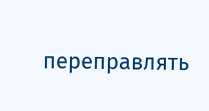переправлять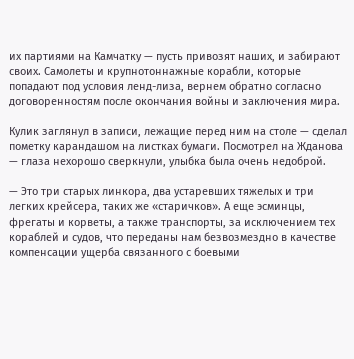их партиями на Камчатку — пусть привозят наших, и забирают своих. Самолеты и крупнотоннажные корабли, которые попадают под условия ленд-лиза, вернем обратно согласно договоренностям после окончания войны и заключения мира.

Кулик заглянул в записи, лежащие перед ним на столе — сделал пометку карандашом на листках бумаги. Посмотрел на Жданова — глаза нехорошо сверкнули, улыбка была очень недоброй.

— Это три старых линкора, два устаревших тяжелых и три легких крейсера, таких же «старичков». А еще эсминцы, фрегаты и корветы, а также транспорты, за исключением тех кораблей и судов, что переданы нам безвозмездно в качестве компенсации ущерба связанного с боевыми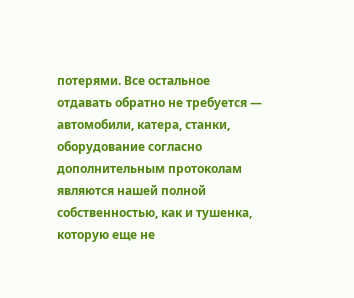потерями. Все остальное отдавать обратно не требуется — автомобили, катера, станки, оборудование согласно дополнительным протоколам являются нашей полной собственностью, как и тушенка, которую еще не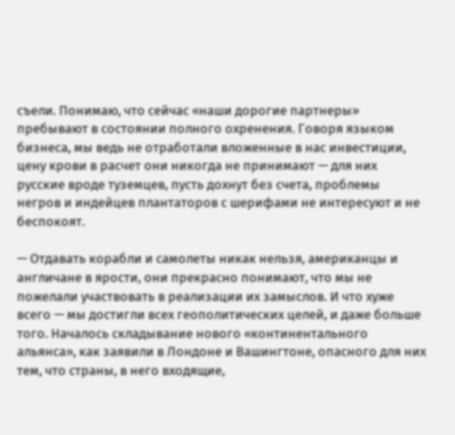съели. Понимаю, что сейчас «наши дорогие партнеры» пребывают в состоянии полного охренения. Говоря языком бизнеса, мы ведь не отработали вложенные в нас инвестиции, цену крови в расчет они никогда не принимают — для них русские вроде туземцев, пусть дохнут без счета, проблемы негров и индейцев плантаторов с шерифами не интересуют и не беспокоят.

— Отдавать корабли и самолеты никак нельзя, американцы и англичане в ярости, они прекрасно понимают, что мы не пожелали участвовать в реализации их замыслов. И что хуже всего — мы достигли всех геополитических целей, и даже больше того. Началось складывание нового «континентального альянса», как заявили в Лондоне и Вашингтоне, опасного для них тем, что страны, в него входящие,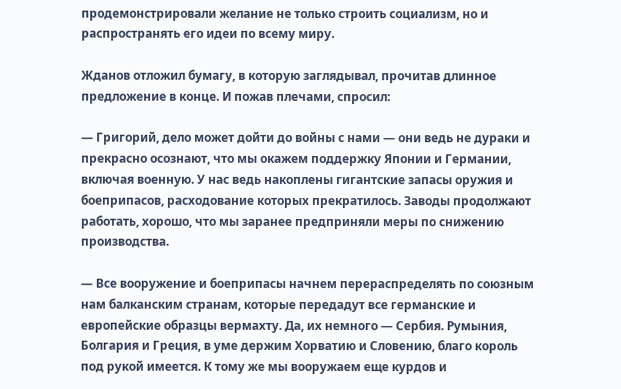продемонстрировали желание не только строить социализм, но и распространять его идеи по всему миру.

Жданов отложил бумагу, в которую заглядывал, прочитав длинное предложение в конце. И пожав плечами, спросил:

— Григорий, дело может дойти до войны с нами — они ведь не дураки и прекрасно осознают, что мы окажем поддержку Японии и Германии, включая военную. У нас ведь накоплены гигантские запасы оружия и боеприпасов, расходование которых прекратилось. Заводы продолжают работать, хорошо, что мы заранее предприняли меры по снижению производства.

— Все вооружение и боеприпасы начнем перераспределять по союзным нам балканским странам, которые передадут все германские и европейские образцы вермахту. Да, их немного — Сербия. Румыния, Болгария и Греция, в уме держим Хорватию и Словению, благо король под рукой имеется. К тому же мы вооружаем еще курдов и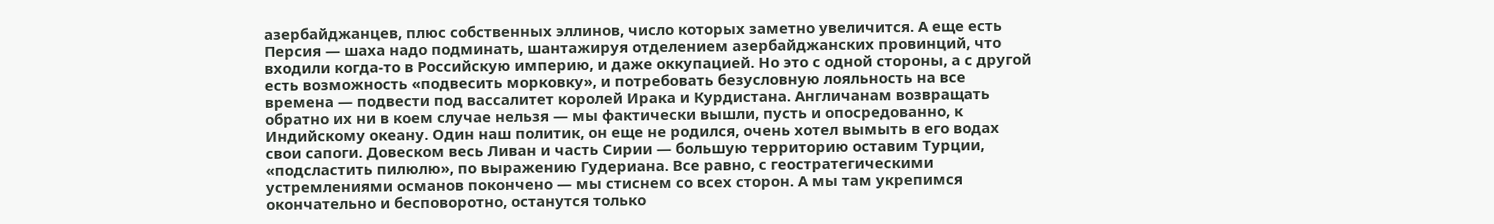азербайджанцев, плюс собственных эллинов, число которых заметно увеличится. А еще есть Персия — шаха надо подминать, шантажируя отделением азербайджанских провинций, что входили когда-то в Российскую империю, и даже оккупацией. Но это с одной стороны, а с другой есть возможность «подвесить морковку», и потребовать безусловную лояльность на все времена — подвести под вассалитет королей Ирака и Курдистана. Англичанам возвращать обратно их ни в коем случае нельзя — мы фактически вышли, пусть и опосредованно, к Индийскому океану. Один наш политик, он еще не родился, очень хотел вымыть в его водах свои сапоги. Довеском весь Ливан и часть Сирии — большую территорию оставим Турции, «подсластить пилюлю», по выражению Гудериана. Все равно, с геостратегическими устремлениями османов покончено — мы стиснем со всех сторон. А мы там укрепимся окончательно и бесповоротно, останутся только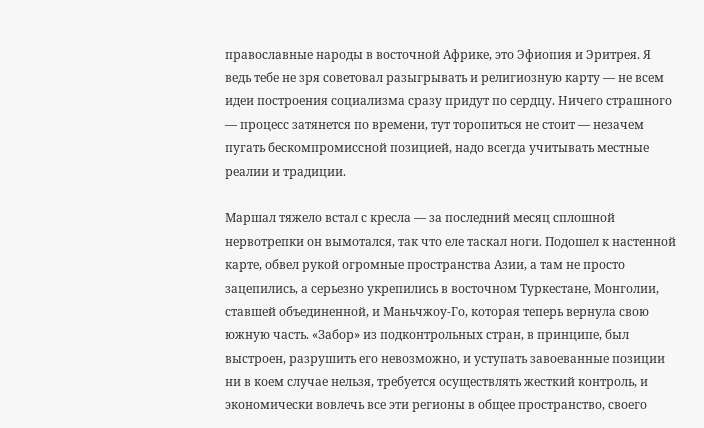православные народы в восточной Африке, это Эфиопия и Эритрея. Я ведь тебе не зря советовал разыгрывать и религиозную карту — не всем идеи построения социализма сразу придут по сердцу. Ничего страшного — процесс затянется по времени, тут торопиться не стоит — незачем пугать бескомпромиссной позицией, надо всегда учитывать местные реалии и традиции.

Маршал тяжело встал с кресла — за последний месяц сплошной нервотрепки он вымотался, так что еле таскал ноги. Подошел к настенной карте, обвел рукой огромные пространства Азии, а там не просто зацепились, а серьезно укрепились в восточном Туркестане, Монголии, ставшей объединенной, и Маньчжоу-Го, которая теперь вернула свою южную часть. «Забор» из подконтрольных стран, в принципе, был выстроен, разрушить его невозможно, и уступать завоеванные позиции ни в коем случае нельзя, требуется осуществлять жесткий контроль, и экономически вовлечь все эти регионы в общее пространство, своего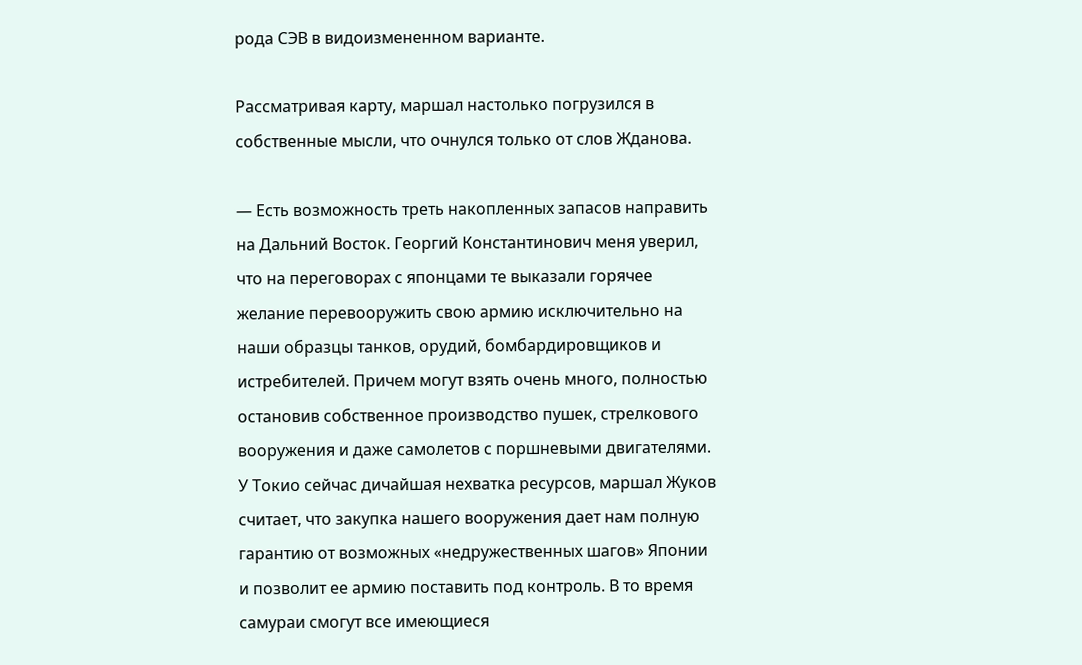рода СЭВ в видоизмененном варианте.

Рассматривая карту, маршал настолько погрузился в собственные мысли, что очнулся только от слов Жданова.

— Есть возможность треть накопленных запасов направить на Дальний Восток. Георгий Константинович меня уверил, что на переговорах с японцами те выказали горячее желание перевооружить свою армию исключительно на наши образцы танков, орудий, бомбардировщиков и истребителей. Причем могут взять очень много, полностью остановив собственное производство пушек, стрелкового вооружения и даже самолетов с поршневыми двигателями. У Токио сейчас дичайшая нехватка ресурсов, маршал Жуков считает, что закупка нашего вооружения дает нам полную гарантию от возможных «недружественных шагов» Японии и позволит ее армию поставить под контроль. В то время самураи смогут все имеющиеся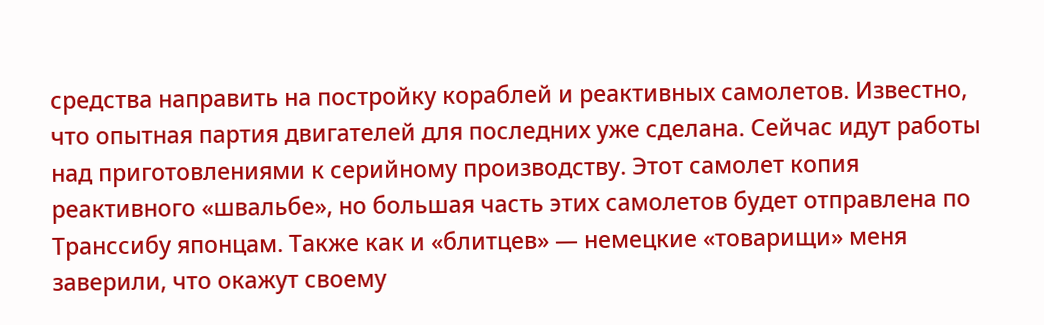средства направить на постройку кораблей и реактивных самолетов. Известно, что опытная партия двигателей для последних уже сделана. Сейчас идут работы над приготовлениями к серийному производству. Этот самолет копия реактивного «швальбе», но большая часть этих самолетов будет отправлена по Транссибу японцам. Также как и «блитцев» — немецкие «товарищи» меня заверили, что окажут своему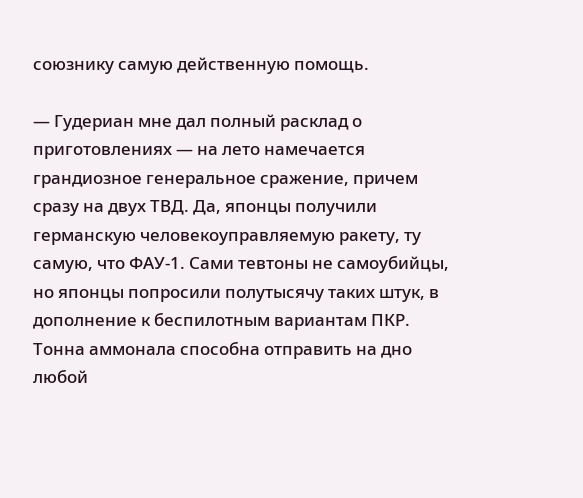союзнику самую действенную помощь.

— Гудериан мне дал полный расклад о приготовлениях — на лето намечается грандиозное генеральное сражение, причем сразу на двух ТВД. Да, японцы получили германскую человекоуправляемую ракету, ту самую, что ФАУ-1. Сами тевтоны не самоубийцы, но японцы попросили полутысячу таких штук, в дополнение к беспилотным вариантам ПКР. Тонна аммонала способна отправить на дно любой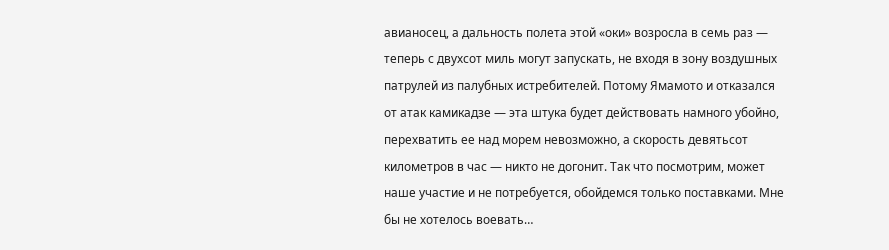авианосец, а дальность полета этой «оки» возросла в семь раз — теперь с двухсот миль могут запускать, не входя в зону воздушных патрулей из палубных истребителей. Потому Ямамото и отказался от атак камикадзе — эта штука будет действовать намного убойно, перехватить ее над морем невозможно, а скорость девятьсот километров в час — никто не догонит. Так что посмотрим, может наше участие и не потребуется, обойдемся только поставками. Мне бы не хотелось воевать…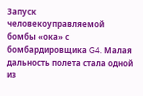Запуск человекоуправляемой бомбы «ока» с бомбардировщика G4. Малая дальность полета стала одной из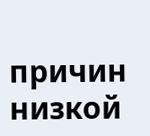причин низкой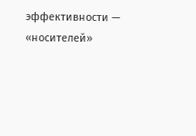эффективности — «носителей»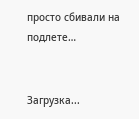просто сбивали на подлете…


Загрузка...